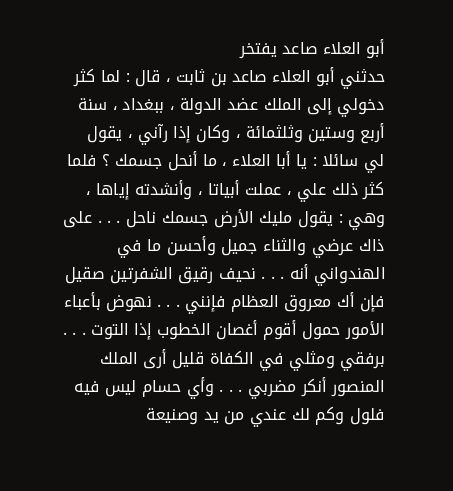أبو العلاء صاعد يفتخر
حدثني أبو العلاء صاعد بن ثابت ، قال : لما كثر دخولي إلى الملك عضد الدولة ، ببغداد ، سنة أربع وستين وثلثمائة ، وكان إذا رآني ، يقول لي سائلا : يا أبا العلاء ، ما أنحل جسمك ؟ فلما كثر ذلك علي ، عملت أبياتا ، وأنشدته إياها ، وهي : يقول مليك الأرض جسمك ناحل . . . على ذاك عرضي والثناء جميل وأحسن ما في الهندواني أنه . . . نحيف رقيق الشفرتين صقيل فإن أك معروق العظام فإنني . . . نهوض بأعباء الأمور حمول أقوم أغصان الخطوب إذا التوت . . . برفقي ومثلي في الكفاة قليل أرى الملك المنصور أنكر مضربي . . . وأي حسام ليس فيه فلول وكم لك عندي من يد وصنيعة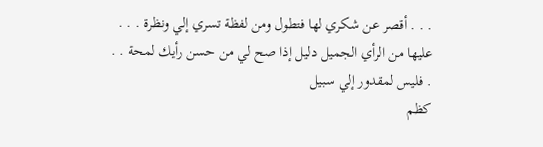. . . أقصر عن شكري لها فتطول ومن لفظة تسري إلي ونظرة . . . عليها من الرأي الجميل دليل إذا صح لي من حسن رأيك لمحة . . . فليس لمقدور إلي سبيل
كظم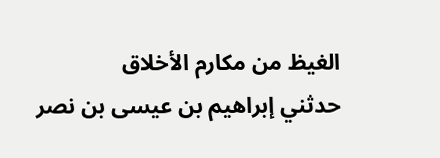الغيظ من مكارم الأخلاق
حدثني إبراهيم بن عيسى بن نصر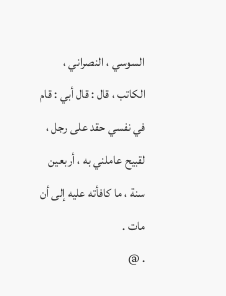السوسي ، النصراني ، الكاتب ، قال : قال أبي : قام في نفسي حقد على رجل ، لقبيح عاملني به ، أربعين سنة ، ما كافأته عليه إلى أن مات .
. @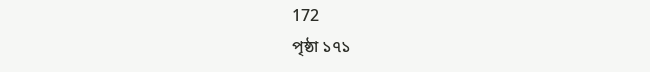172
পৃষ্ঠা ১৭১